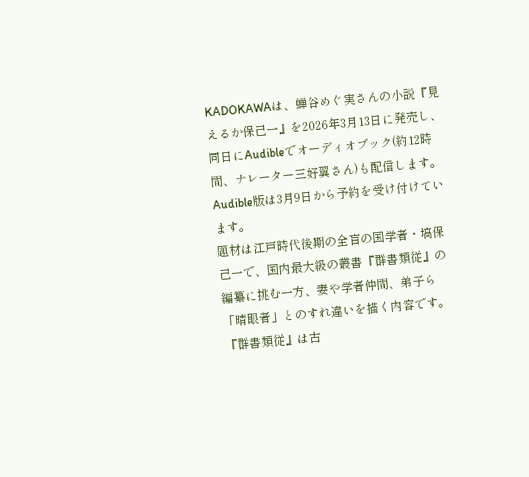KADOKAWAは、蝉谷めぐ実さんの小説『見えるか保己一』を2026年3月13日に発売し、同日にAudibleでオーディオブック(約12時間、ナレーター三好翼さん)も配信します。Audible版は3月9日から予約を受け付けています。
題材は江戸時代後期の全盲の国学者・塙保己一で、国内最大級の叢書『群書類従』の編纂に挑む一方、妻や学者仲間、弟子ら「晴眼者」とのすれ違いを描く内容です。『群書類従』は古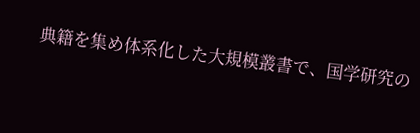典籍を集め体系化した大規模叢書で、国学研究の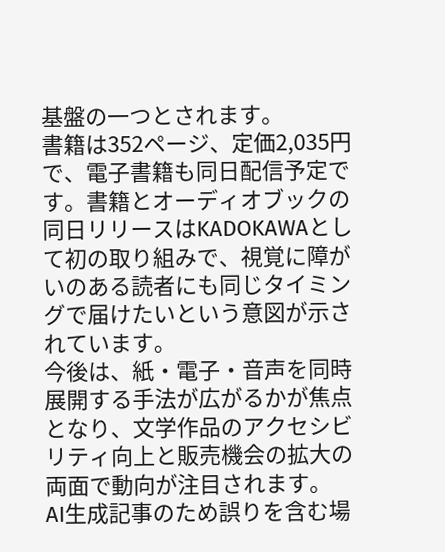基盤の一つとされます。
書籍は352ページ、定価2,035円で、電子書籍も同日配信予定です。書籍とオーディオブックの同日リリースはKADOKAWAとして初の取り組みで、視覚に障がいのある読者にも同じタイミングで届けたいという意図が示されています。
今後は、紙・電子・音声を同時展開する手法が広がるかが焦点となり、文学作品のアクセシビリティ向上と販売機会の拡大の両面で動向が注目されます。
AI生成記事のため誤りを含む場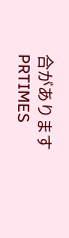合があります
PRTIMES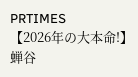PRTIMES
【2026年の大本命!】蝉谷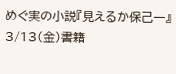めぐ実の小説『見えるか保己一』 3/13(金)書籍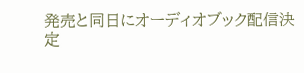発売と同日にオーディオブック配信決定